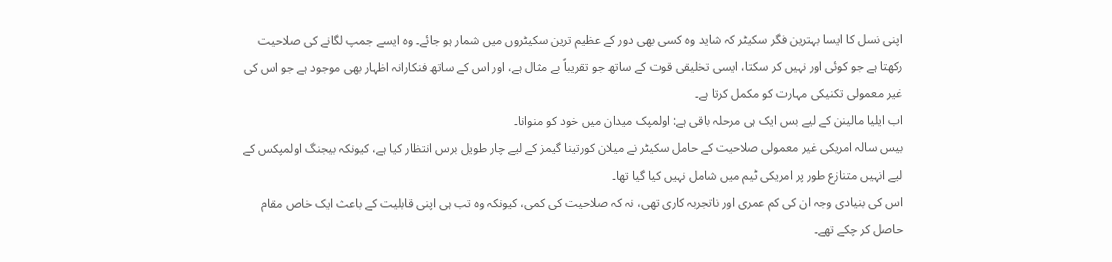اپنی نسل کا ایسا بہترین فگر سکیٹر کہ شاید وہ کسی بھی دور کے عظیم ترین سکیٹروں میں شمار ہو جائے۔ وہ ایسے جمپ لگانے کی صلاحیت رکھتا ہے جو کوئی اور نہیں کر سکتا، ایسی تخلیقی قوت کے ساتھ جو تقریباً بے مثال ہے، اور اس کے ساتھ فنکارانہ اظہار بھی موجود ہے جو اس کی غیر معمولی تکنیکی مہارت کو مکمل کرتا ہے۔
اب ایلیا مالینن کے لیے بس ایک ہی مرحلہ باقی ہے: اولمپک میدان میں خود کو منوانا۔
بیس سالہ امریکی غیر معمولی صلاحیت کے حامل سکیٹر نے میلان کورتینا گیمز کے لیے چار طویل برس انتظار کیا ہے، کیونکہ بیجنگ اولمپکس کے لیے انہیں متنازع طور پر امریکی ٹیم میں شامل نہیں کیا گیا تھا۔
اس کی بنیادی وجہ ان کی کم عمری اور ناتجربہ کاری تھی، نہ کہ صلاحیت کی کمی، کیونکہ وہ تب ہی اپنی قابلیت کے باعث ایک خاص مقام حاصل کر چکے تھے۔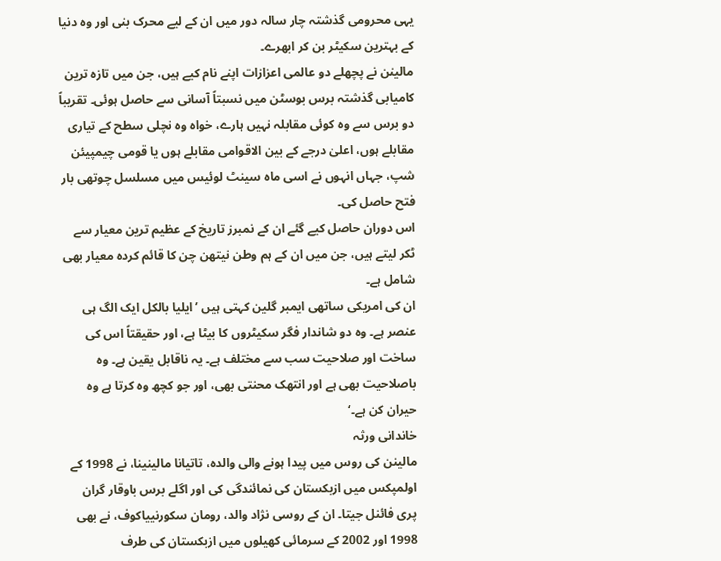یہی محرومی گذشتہ چار سالہ دور میں ان کے لیے محرک بنی اور وہ دنیا کے بہترین سکیٹر بن کر ابھرے۔
مالینن نے پچھلے دو عالمی اعزازات اپنے نام کیے ہیں، جن میں تازہ ترین کامیابی گذشتہ برس بوسٹن میں نسبتاً آسانی سے حاصل ہوئی۔ تقریباً دو برس سے وہ کوئی مقابلہ نہیں ہارے، خواہ وہ نچلی سطح کے تیاری مقابلے ہوں، اعلیٰ درجے کے بین الاقوامی مقابلے ہوں یا قومی چیمپیئن شپ، جہاں انہوں نے اسی ماہ سینٹ لوئیس میں مسلسل چوتھی بار فتح حاصل کی۔
اس دوران حاصل کیے گئے ان کے نمبرز تاریخ کے عظیم ترین معیار سے ٹکر لیتے ہیں، جن میں ان کے ہم وطن نیتھن چن کا قائم کردہ معیار بھی شامل ہے۔
ان کی امریکی ساتھی ایمبر گلین کہتی ہیں ’ایلیا بالکل ایک الگ ہی عنصر ہے۔ وہ دو شاندار فگر سکیٹروں کا بیٹا ہے، اور حقیقتاً اس کی ساخت اور صلاحیت سب سے مختلف ہے۔ یہ ناقابل یقین ہے۔ وہ باصلاحیت بھی ہے اور انتھک محنتی بھی، اور جو کچھ وہ کرتا ہے وہ حیران کن ہے۔‘
خاندانی ورثہ
مالینن کی روس میں پیدا ہونے والی والدہ، تاتیانا مالینینا، نے 1998 کے اولمپکس میں ازبکستان کی نمائندگی کی اور اگلے برس باوقار گران پری فائنل جیتا۔ ان کے روسی نژاد والد، رومان سکورنییاکوف، نے بھی 1998 اور 2002 کے سرمائی کھیلوں میں ازبکستان کی طرف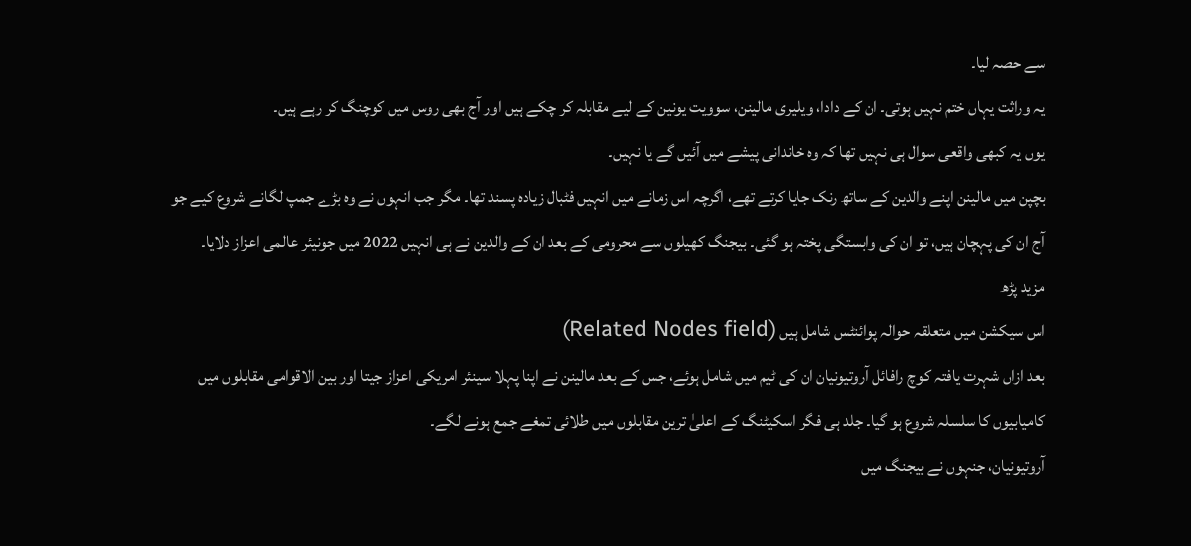سے حصہ لیا۔
یہ وراثت یہاں ختم نہیں ہوتی۔ ان کے دادا، ویلیری مالینن، سوویت یونین کے لیے مقابلہ کر چکے ہیں اور آج بھی روس میں کوچنگ کر رہے ہیں۔
یوں یہ کبھی واقعی سوال ہی نہیں تھا کہ وہ خاندانی پیشے میں آئیں گے یا نہیں۔
بچپن میں مالینن اپنے والدین کے ساتھ رنک جایا کرتے تھے، اگرچہ اس زمانے میں انہیں فٹبال زیادہ پسند تھا۔ مگر جب انہوں نے وہ بڑے جمپ لگانے شروع کیے جو آج ان کی پہچان ہیں، تو ان کی وابستگی پختہ ہو گئی۔ بیجنگ کھیلوں سے محرومی کے بعد ان کے والدین نے ہی انہیں 2022 میں جونیئر عالمی اعزاز دلایا۔
مزید پڑھ
اس سیکشن میں متعلقہ حوالہ پوائنٹس شامل ہیں (Related Nodes field)
بعد ازاں شہرت یافتہ کوچ رافائل آروتیونیان ان کی ٹیم میں شامل ہوئے، جس کے بعد مالینن نے اپنا پہلا سینئر امریکی اعزاز جیتا اور بین الاقوامی مقابلوں میں کامیابیوں کا سلسلہ شروع ہو گیا۔ جلد ہی فگر اسکیٹنگ کے اعلیٰ ترین مقابلوں میں طلائی تمغے جمع ہونے لگے۔
آروتیونیان، جنہوں نے بیجنگ میں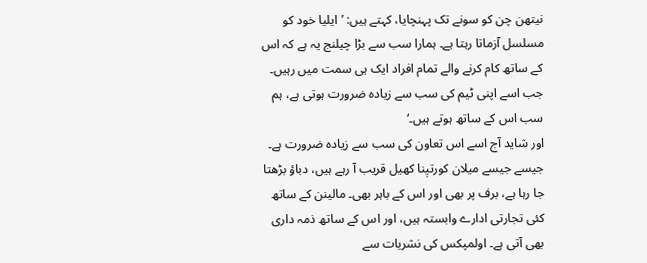نیتھن چن کو سونے تک پہنچایا، کہتے ہیں: ’ایلیا خود کو مسلسل آزماتا رہتا ہے۔ ہمارا سب سے بڑا چیلنج یہ ہے کہ اس کے ساتھ کام کرنے والے تمام افراد ایک ہی سمت میں رہیں۔ جب اسے اپنی ٹیم کی سب سے زیادہ ضرورت ہوتی ہے، ہم سب اس کے ساتھ ہوتے ہیں۔‘
اور شاید آج اسے اس تعاون کی سب سے زیادہ ضرورت ہے۔
جیسے جیسے میلان کورتیٖنا کھیل قریب آ رہے ہیں، دباؤ بڑھتا جا رہا ہے، برف پر بھی اور اس کے باہر بھی۔ مالینن کے ساتھ کئی تجارتی ادارے وابستہ ہیں، اور اس کے ساتھ ذمہ داری بھی آتی ہے۔ اولمپکس کی نشریات سے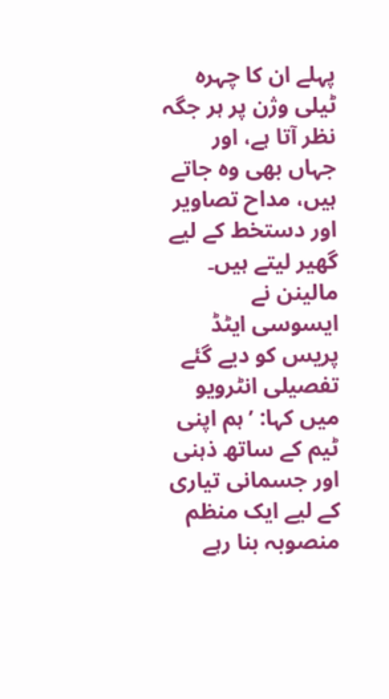پہلے ان کا چہرہ ٹیلی وژن پر ہر جگہ نظر آتا ہے، اور جہاں بھی وہ جاتے ہیں، مداح تصاویر اور دستخط کے لیے گھیر لیتے ہیں۔
مالینن نے ایسوسی ایٹڈ پریس کو دیے گئے تفصیلی انٹرویو میں کہا: ’ہم اپنی ٹیم کے ساتھ ذہنی اور جسمانی تیاری کے لیے ایک منظم منصوبہ بنا رہے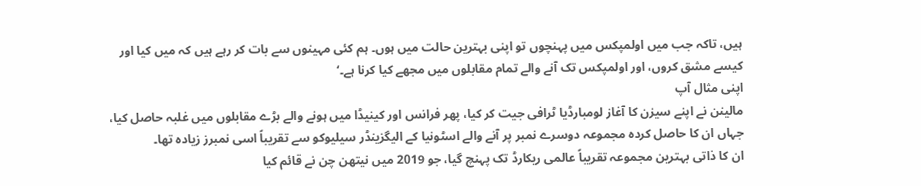ہیں، تاکہ جب میں اولمپکس میں پہنچوں تو اپنی بہترین حالت میں ہوں۔ ہم کئی مہینوں سے بات کر رہے ہیں کہ میں کیا اور کیسے مشق کروں، اور اولمپکس تک آنے والے تمام مقابلوں میں مجھے کیا کرنا ہے۔‘
اپنی مثال آپ
مالینن نے اپنے سیزن کا آغاز لومبارڈیا ٹرافی جیت کر کیا، پھر فرانس اور کینیڈا میں ہونے والے بڑے مقابلوں میں غلبہ حاصل کیا، جہاں ان کا حاصل کردہ مجموعہ دوسرے نمبر پر آنے والے اسٹونیا کے الیگزینڈر سیلیوکو سے تقریباً اسی نمبرز زیادہ تھا۔
ان کا ذاتی بہترین مجموعہ تقریباً عالمی ریکارڈ تک پہنچ گیا، جو 2019 میں نیتھن چن نے قائم کیا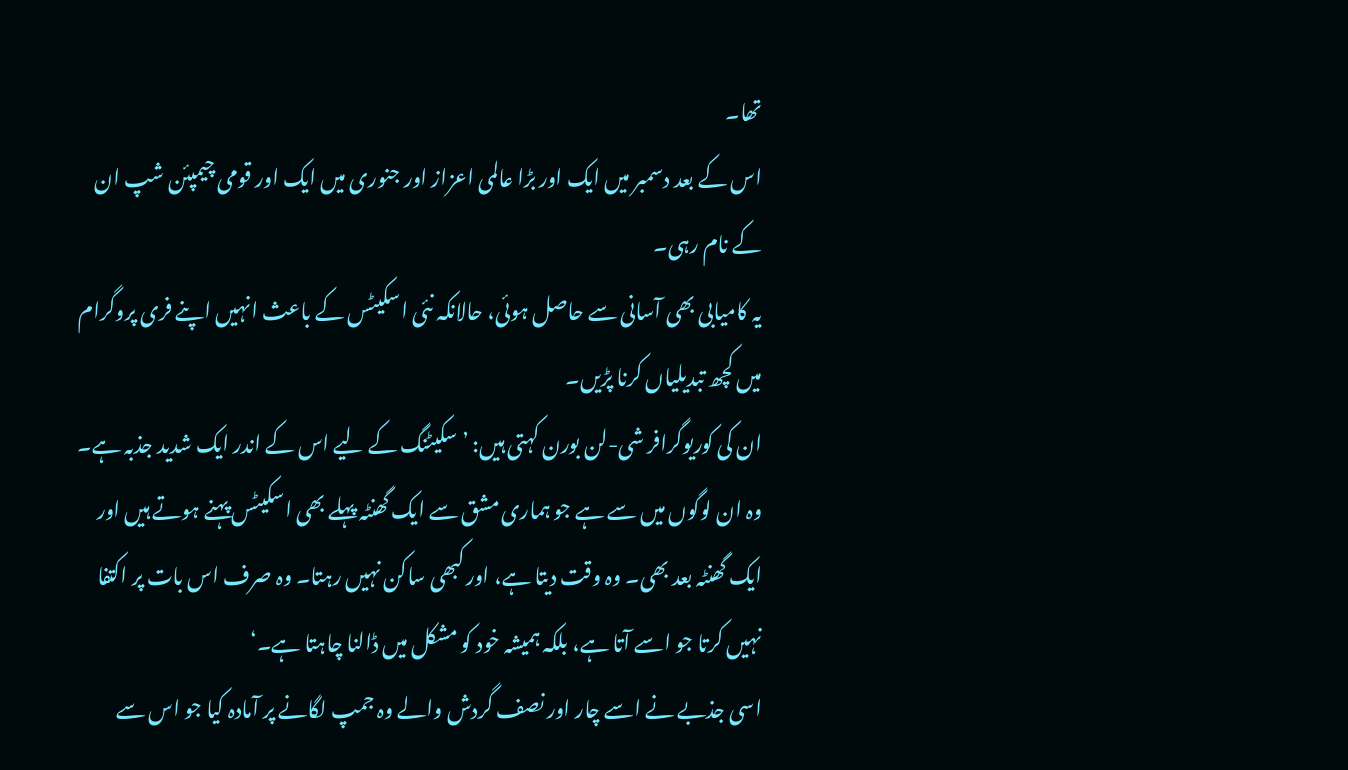تھا۔
اس کے بعد دسمبر میں ایک اور بڑا عالمی اعزاز اور جنوری میں ایک اور قومی چیمپئن شپ ان کے نام رہی۔
یہ کامیابی بھی آسانی سے حاصل ہوئی، حالانکہ نئی اسکیٹس کے باعث انہیں اپنے فری پروگرام میں کچھ تبدیلیاں کرنا پڑیں۔
ان کی کوریوگرافر شی-لن بورن کہتی ہیں: ’سکیٹنگ کے لیے اس کے اندر ایک شدید جذبہ ہے۔ وہ ان لوگوں میں سے ہے جو ہماری مشق سے ایک گھنٹہ پہلے بھی اسکیٹس پہنے ہوتے ہیں اور ایک گھنٹہ بعد بھی۔ وہ وقت دیتا ہے، اور کبھی ساکن نہیں رہتا۔ وہ صرف اس بات پر اکتفا نہیں کرتا جو اسے آتا ہے، بلکہ ہمیشہ خود کو مشکل میں ڈالنا چاہتا ہے۔‘
اسی جذبے نے اسے چار اور نصف گردش والے وہ جمپ لگانے پر آمادہ کیا جو اس سے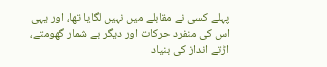پہلے کسی نے مقابلے میں نہیں لگایا تھا، اور یہی اس کی منفرد حرکات اور دیگر بے شمار گھومتے، اڑتے انداز کی بنیاد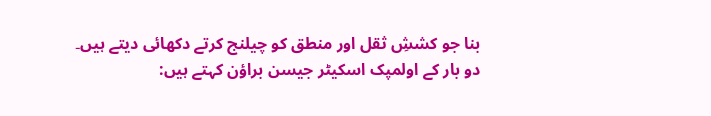بنا جو کششِ ثقل اور منطق کو چیلنج کرتے دکھائی دیتے ہیں۔
دو بار کے اولمپک اسکیٹر جیسن براؤن کہتے ہیں: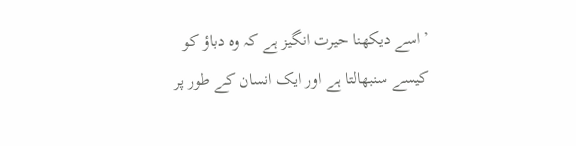’اسے دیکھنا حیرت انگیز ہے کہ وہ دباؤ کو کیسے سنبھالتا ہے اور ایک انسان کے طور پر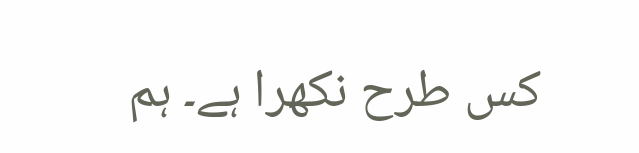کس طرح نکھرا ہے۔ ہم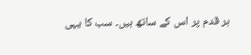ہر قدم پر اس کے ساتھ ہیں۔ سب کا یہی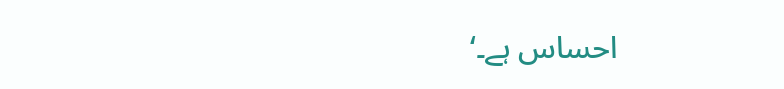احساس ہے۔‘